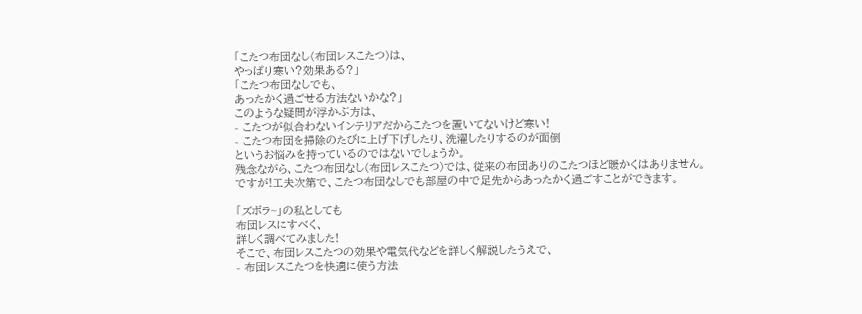「こたつ布団なし(布団レスこたつ)は、
やっぱり寒い?効果ある?」
「こたつ布団なしでも、
あったかく過ごせる方法ないかな?」
このような疑問が浮かぶ方は、
- こたつが似合わないインテリアだからこたつを置いてないけど寒い!
- こたつ布団を掃除のたびに上げ下げしたり、洗濯したりするのが面倒
というお悩みを持っているのではないでしょうか。
残念ながら、こたつ布団なし(布団レスこたつ)では、従来の布団ありのこたつほど暖かくはありません。
ですが!工夫次第で、こたつ布団なしでも部屋の中で足先からあったかく過ごすことができます。

「ズボラ~」の私としても
布団レスにすべく、
詳しく調べてみました!
そこで、布団レスこたつの効果や電気代などを詳しく解説したうえで、
- 布団レスこたつを快適に使う方法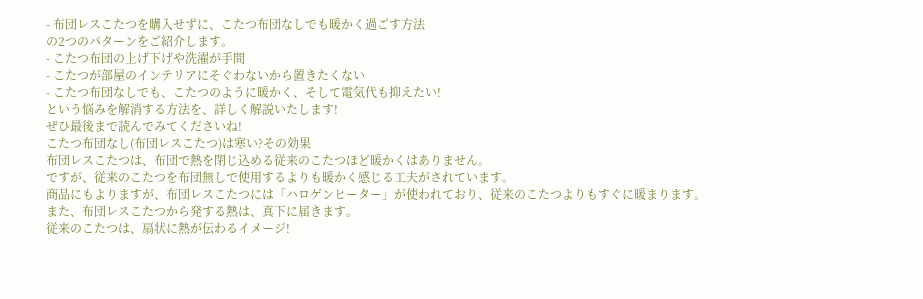- 布団レスこたつを購入せずに、こたつ布団なしでも暖かく過ごす方法
の2つのパターンをご紹介します。
- こたつ布団の上げ下げや洗濯が手間
- こたつが部屋のインテリアにそぐわないから置きたくない
- こたつ布団なしでも、こたつのように暖かく、そして電気代も抑えたい!
という悩みを解消する方法を、詳しく解説いたします!
ぜひ最後まで読んでみてくださいね!
こたつ布団なし(布団レスこたつ)は寒い?その効果
布団レスこたつは、布団で熱を閉じ込める従来のこたつほど暖かくはありません。
ですが、従来のこたつを布団無しで使用するよりも暖かく感じる工夫がされています。
商品にもよりますが、布団レスこたつには「ハロゲンヒーター」が使われており、従来のこたつよりもすぐに暖まります。
また、布団レスこたつから発する熱は、真下に届きます。
従来のこたつは、扇状に熱が伝わるイメージ!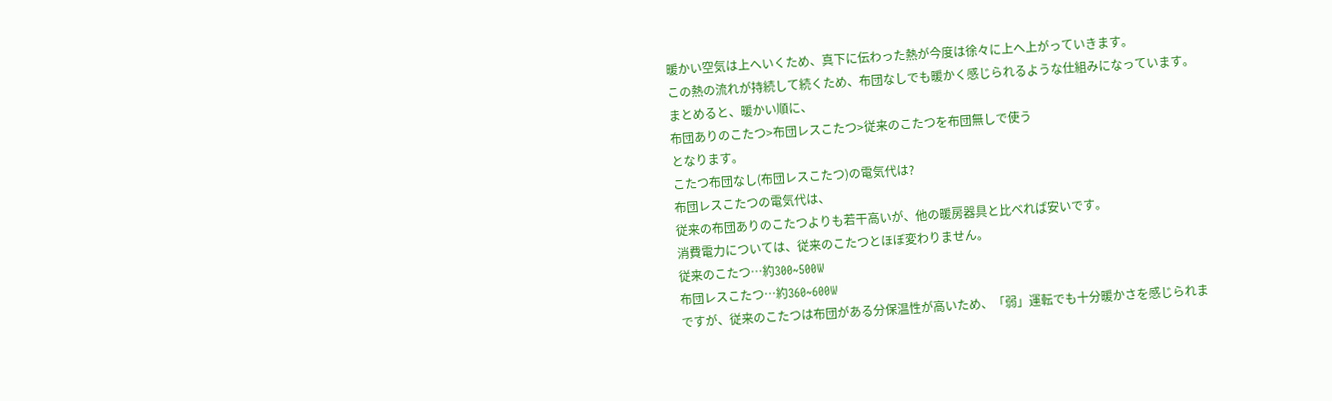暖かい空気は上へいくため、真下に伝わった熱が今度は徐々に上へ上がっていきます。
この熱の流れが持続して続くため、布団なしでも暖かく感じられるような仕組みになっています。
まとめると、暖かい順に、
布団ありのこたつ>布団レスこたつ>従来のこたつを布団無しで使う
となります。
こたつ布団なし(布団レスこたつ)の電気代は?
布団レスこたつの電気代は、
従来の布団ありのこたつよりも若干高いが、他の暖房器具と比べれば安いです。
消費電力については、従来のこたつとほぼ変わりません。
従来のこたつ…約300~500W
布団レスこたつ…約360~600W
ですが、従来のこたつは布団がある分保温性が高いため、「弱」運転でも十分暖かさを感じられま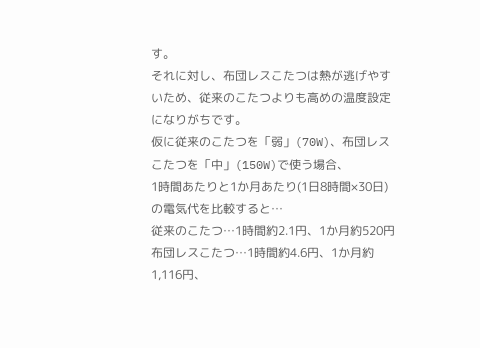す。
それに対し、布団レスこたつは熱が逃げやすいため、従来のこたつよりも高めの温度設定になりがちです。
仮に従来のこたつを「弱」(70W)、布団レスこたつを「中」(150W)で使う場合、
1時間あたりと1か月あたり(1日8時間×30日)の電気代を比較すると…
従来のこたつ…1時間約2.1円、1か月約520円
布団レスこたつ…1時間約4.6円、1か月約1,116円、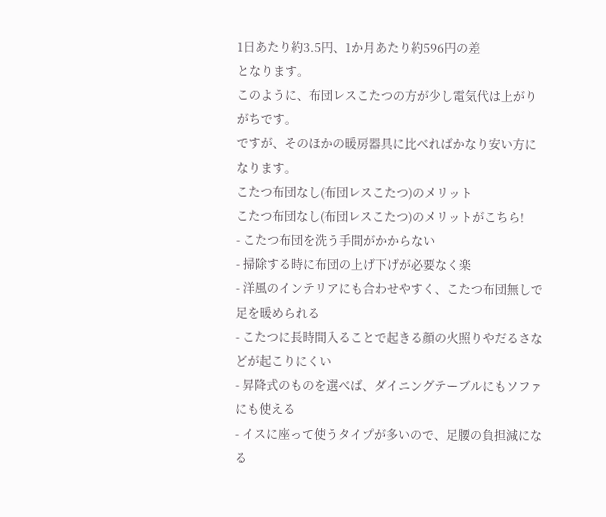1日あたり約3.5円、1か月あたり約596円の差
となります。
このように、布団レスこたつの方が少し電気代は上がりがちです。
ですが、そのほかの暖房器具に比べればかなり安い方になります。
こたつ布団なし(布団レスこたつ)のメリット
こたつ布団なし(布団レスこたつ)のメリットがこちら!
- こたつ布団を洗う手間がかからない
- 掃除する時に布団の上げ下げが必要なく楽
- 洋風のインテリアにも合わせやすく、こたつ布団無しで足を暖められる
- こたつに長時間入ることで起きる顔の火照りやだるさなどが起こりにくい
- 昇降式のものを選べば、ダイニングテーブルにもソファにも使える
- イスに座って使うタイプが多いので、足腰の負担減になる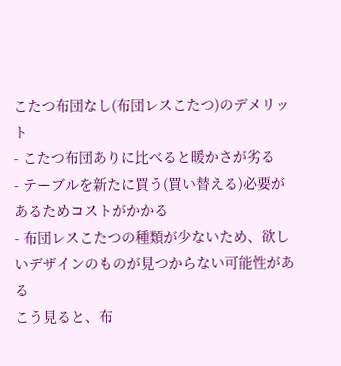こたつ布団なし(布団レスこたつ)のデメリット
- こたつ布団ありに比べると暖かさが劣る
- テーブルを新たに買う(買い替える)必要があるためコストがかかる
- 布団レスこたつの種類が少ないため、欲しいデザインのものが見つからない可能性がある
こう見ると、布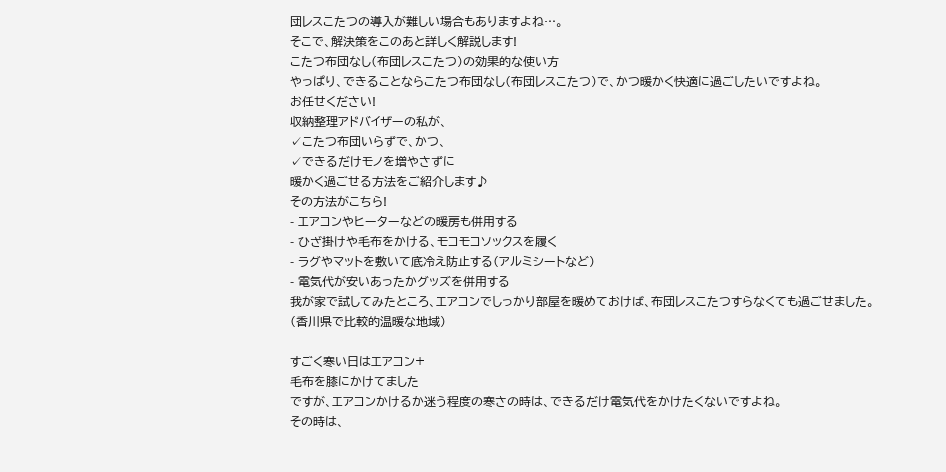団レスこたつの導入が難しい場合もありますよね…。
そこで、解決策をこのあと詳しく解説します!
こたつ布団なし(布団レスこたつ)の効果的な使い方
やっぱり、できることならこたつ布団なし(布団レスこたつ)で、かつ暖かく快適に過ごしたいですよね。
お任せください!
収納整理アドバイザーの私が、
✓こたつ布団いらずで、かつ、
✓できるだけモノを増やさずに
暖かく過ごせる方法をご紹介します♪
その方法がこちら!
- エアコンやヒーターなどの暖房も併用する
- ひざ掛けや毛布をかける、モコモコソックスを履く
- ラグやマットを敷いて底冷え防止する(アルミシートなど)
- 電気代が安いあったかグッズを併用する
我が家で試してみたところ、エアコンでしっかり部屋を暖めておけば、布団レスこたつすらなくても過ごせました。
(香川県で比較的温暖な地域)

すごく寒い日はエアコン+
毛布を膝にかけてました
ですが、エアコンかけるか迷う程度の寒さの時は、できるだけ電気代をかけたくないですよね。
その時は、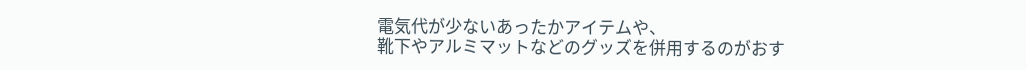電気代が少ないあったかアイテムや、
靴下やアルミマットなどのグッズを併用するのがおす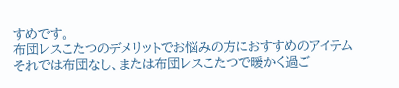すめです。
布団レスこたつのデメリットでお悩みの方におすすめのアイテム
それでは布団なし、または布団レスこたつで暖かく過ご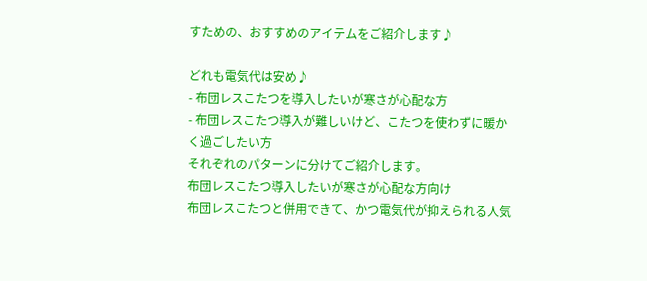すための、おすすめのアイテムをご紹介します♪

どれも電気代は安め♪
- 布団レスこたつを導入したいが寒さが心配な方
- 布団レスこたつ導入が難しいけど、こたつを使わずに暖かく過ごしたい方
それぞれのパターンに分けてご紹介します。
布団レスこたつ導入したいが寒さが心配な方向け
布団レスこたつと併用できて、かつ電気代が抑えられる人気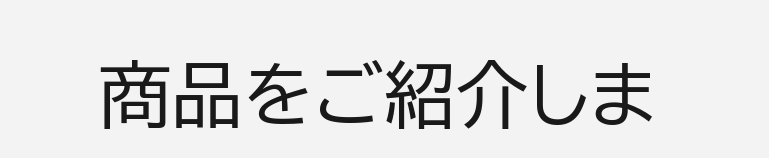商品をご紹介しま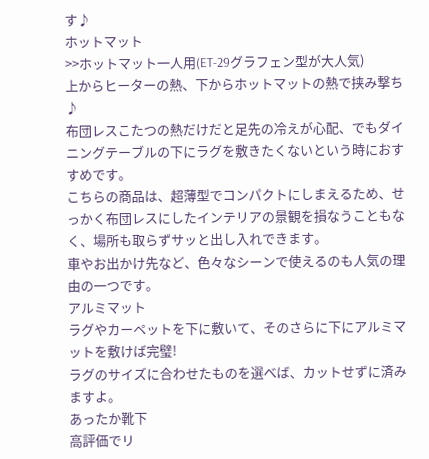す♪
ホットマット
>>ホットマット一人用(ET-29グラフェン型が大人気)
上からヒーターの熱、下からホットマットの熱で挟み撃ち♪
布団レスこたつの熱だけだと足先の冷えが心配、でもダイニングテーブルの下にラグを敷きたくないという時におすすめです。
こちらの商品は、超薄型でコンパクトにしまえるため、せっかく布団レスにしたインテリアの景観を損なうこともなく、場所も取らずサッと出し入れできます。
車やお出かけ先など、色々なシーンで使えるのも人気の理由の一つです。
アルミマット
ラグやカーペットを下に敷いて、そのさらに下にアルミマットを敷けば完璧!
ラグのサイズに合わせたものを選べば、カットせずに済みますよ。
あったか靴下
高評価でリ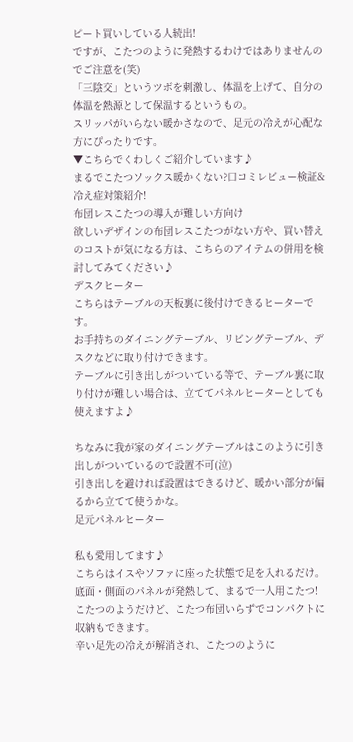ピート買いしている人続出!
ですが、こたつのように発熱するわけではありませんのでご注意を(笑)
「三陰交」というツボを刺激し、体温を上げて、自分の体温を熱源として保温するというもの。
スリッパがいらない暖かさなので、足元の冷えが心配な方にぴったりです。
▼こちらでくわしくご紹介しています♪
まるでこたつソックス暖かくない?口コミレビュー検証&冷え症対策紹介!
布団レスこたつの導入が難しい方向け
欲しいデザインの布団レスこたつがない方や、買い替えのコストが気になる方は、こちらのアイテムの併用を検討してみてください♪
デスクヒーター
こちらはテーブルの天板裏に後付けできるヒーターです。
お手持ちのダイニングテーブル、リビングテーブル、デスクなどに取り付けできます。
テーブルに引き出しがついている等で、テーブル裏に取り付けが難しい場合は、立ててパネルヒーターとしても使えますよ♪

ちなみに我が家のダイニングテーブルはこのように引き出しがついているので設置不可(泣)
引き出しを避ければ設置はできるけど、暖かい部分が偏るから立てて使うかな。
足元パネルヒーター

私も愛用してます♪
こちらはイスやソファに座った状態で足を入れるだけ。
底面・側面のパネルが発熱して、まるで一人用こたつ!
こたつのようだけど、こたつ布団いらずでコンパクトに収納もできます。
辛い足先の冷えが解消され、こたつのように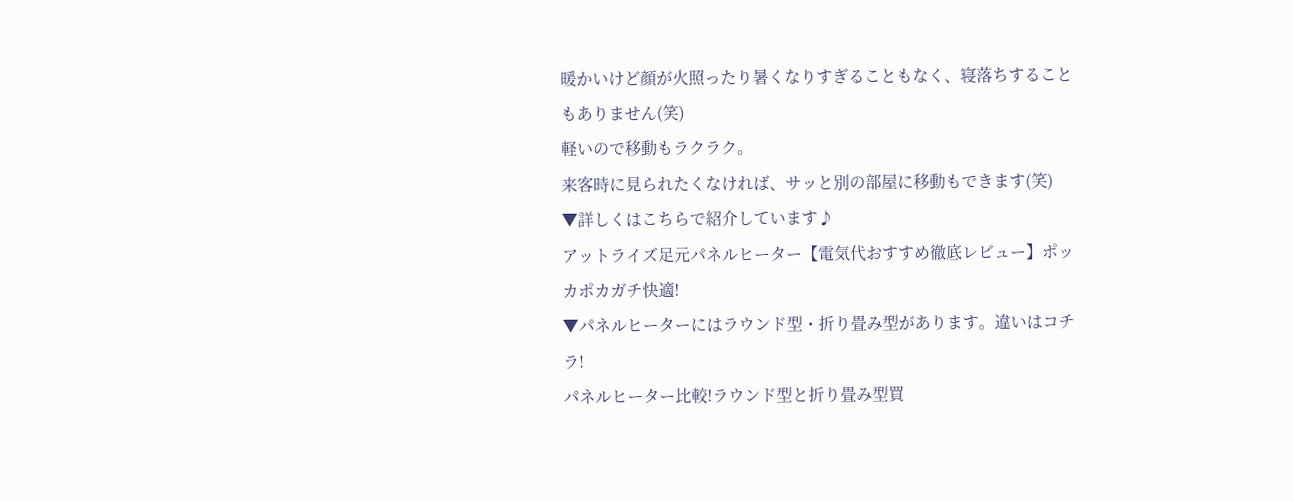暖かいけど顔が火照ったり暑くなりすぎることもなく、寝落ちすることもありません(笑)
軽いので移動もラクラク。
来客時に見られたくなければ、サッと別の部屋に移動もできます(笑)
▼詳しくはこちらで紹介しています♪
アットライズ足元パネルヒーター【電気代おすすめ徹底レビュー】ポッカポカガチ快適!
▼パネルヒーターにはラウンド型・折り畳み型があります。違いはコチラ!
パネルヒーター比較!ラウンド型と折り畳み型買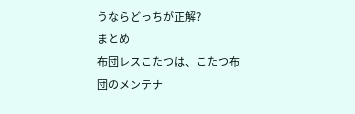うならどっちが正解?
まとめ
布団レスこたつは、こたつ布団のメンテナ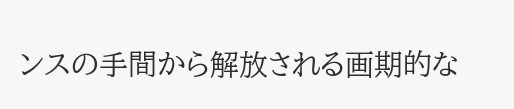ンスの手間から解放される画期的な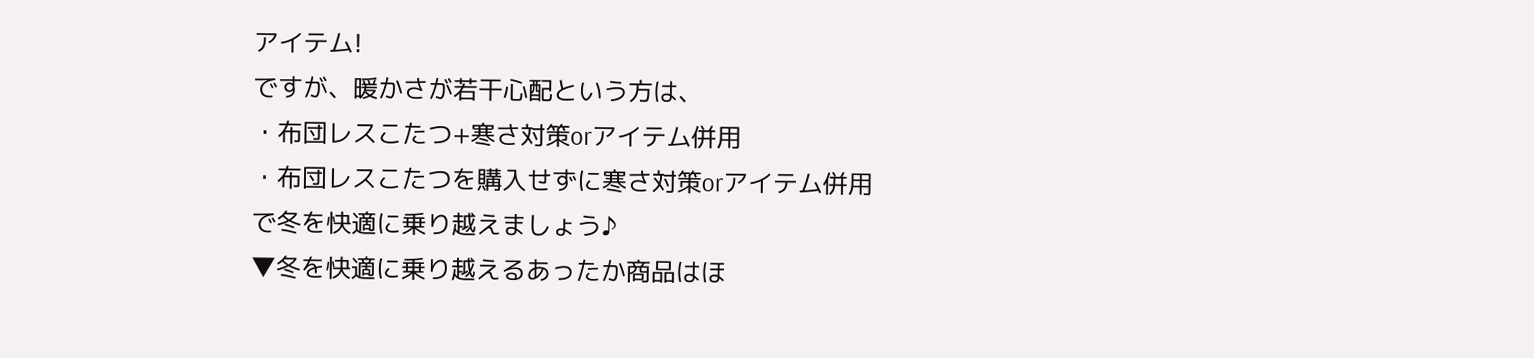アイテム!
ですが、暖かさが若干心配という方は、
・布団レスこたつ+寒さ対策orアイテム併用
・布団レスこたつを購入せずに寒さ対策orアイテム併用
で冬を快適に乗り越えましょう♪
▼冬を快適に乗り越えるあったか商品はほ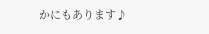かにもあります♪